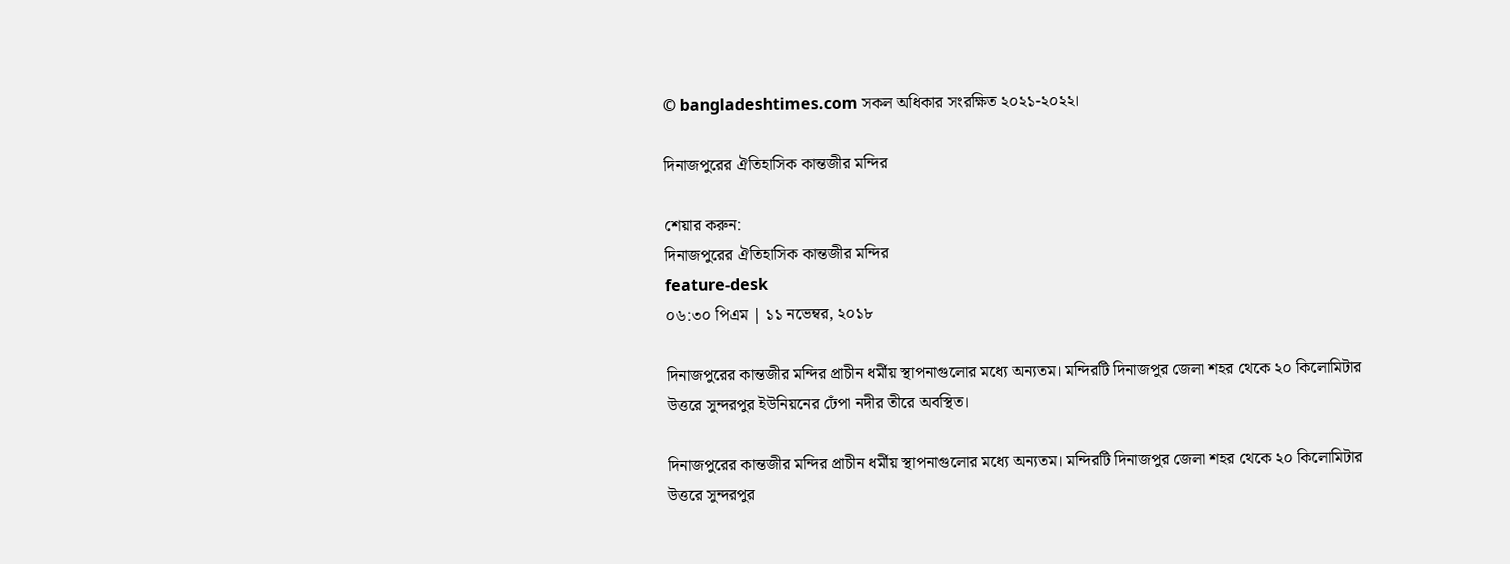© bangladeshtimes.com সকল অধিকার সংরক্ষিত ২০২১-২০২২।

দিনাজপুরের ঐতিহাসিক কান্তজীর মন্দির

শেয়ার করুন:
দিনাজপুরের ঐতিহাসিক কান্তজীর মন্দির
feature-desk
০৬:৩০ পিএম | ১১ নভেম্বর, ২০১৮

দিনাজপুরের কান্তজীর মন্দির প্রাচীন ধর্মীয় স্থাপনাগুলোর মধ্যে অন্যতম। মন্দিরটি দিনাজপুর জেলা শহর থেকে ২০ কিলোমিটার উত্তরে সুন্দরপুর ইউনিয়নের ঢেঁপা নদীর তীরে অবস্থিত।

দিনাজপুরের কান্তজীর মন্দির প্রাচীন ধর্মীয় স্থাপনাগুলোর মধ্যে অন্যতম। মন্দিরটি দিনাজপুর জেলা শহর থেকে ২০ কিলোমিটার উত্তরে সুন্দরপুর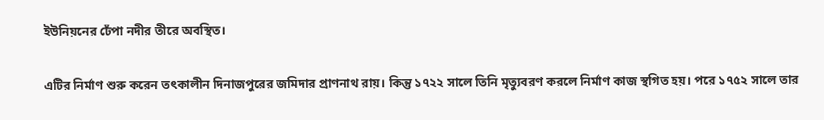ইউনিয়নের ঢেঁপা নদীর তীরে অবস্থিত।

এটির নির্মাণ শুরু করেন তৎকালীন দিনাজপুরের জমিদার প্রাণনাথ রায়। কিন্তু ১৭২২ সালে তিনি মৃত্যুবরণ করলে নির্মাণ কাজ স্থগিত হয়। পরে ১৭৫২ সালে তার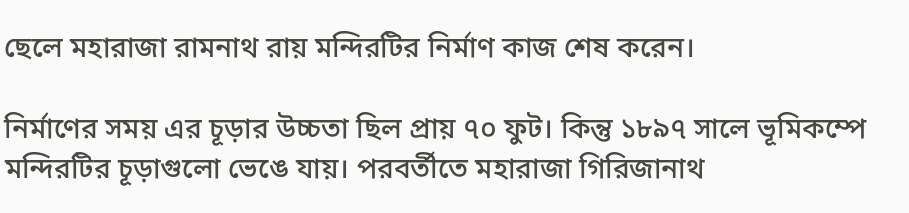ছেলে মহারাজা রামনাথ রায় মন্দিরটির নির্মাণ কাজ শেষ করেন।

নির্মাণের সময় এর চূড়ার উচ্চতা ছিল প্রায় ৭০ ফুট। কিন্তু ১৮৯৭ সালে ভূমিকম্পে মন্দিরটির চূড়াগুলো ভেঙে যায়। পরবর্তীতে মহারাজা গিরিজানাথ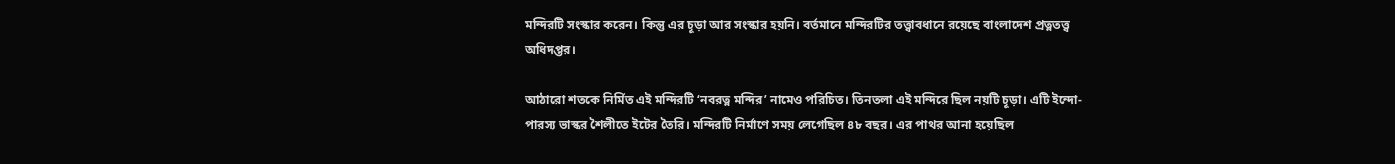মন্দিরটি সংস্কার করেন। কিন্তু এর চূড়া আর সংস্কার হয়নি। বর্তমানে মন্দিরটির তত্ত্বাবধানে রয়েছে বাংলাদেশ প্রত্নতত্ত্ব অধিদপ্তর।

আঠারো শতকে নির্মিত এই মন্দিরটি ‘নবরত্ন মন্দির’ নামেও পরিচিত। তিনতলা এই মন্দিরে ছিল নয়টি চূড়া। এটি ইন্দো-পারস্য ভাস্কর শৈলীতে ইটের তৈরি। মন্দিরটি নির্মাণে সময় লেগেছিল ৪৮ বছর। এর পাথর আনা হয়েছিল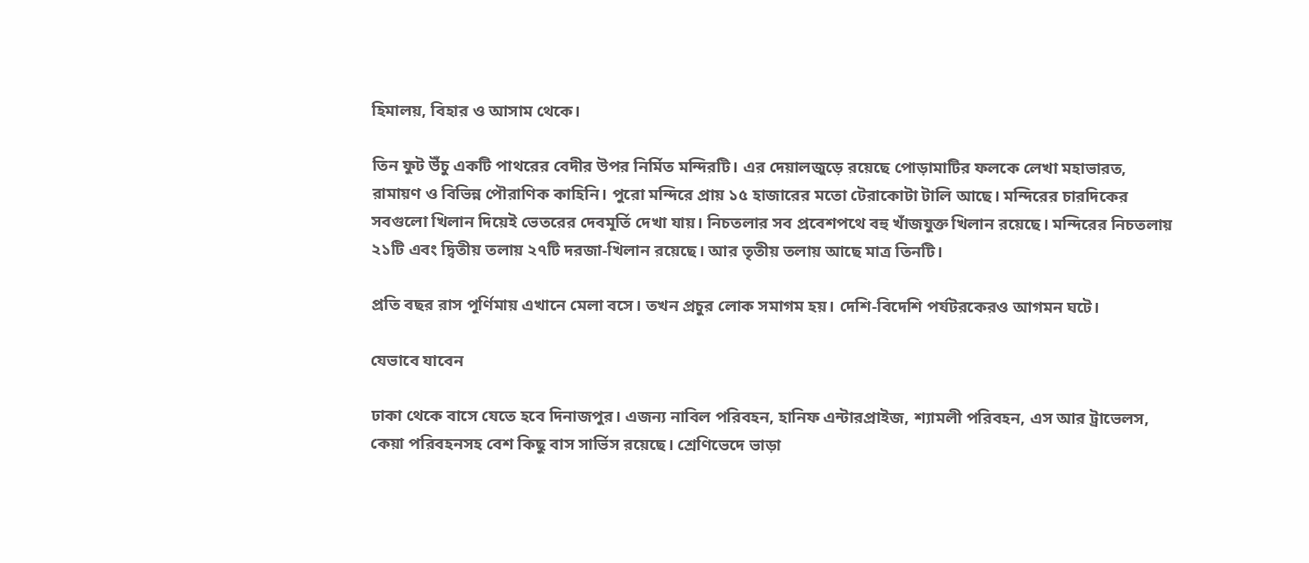হিমালয়, বিহার ও আসাম থেকে।

তিন ফুট উঁচু একটি পাথরের বেদীর উপর নির্মিত মন্দিরটি। এর দেয়ালজুড়ে রয়েছে পোড়ামাটির ফলকে লেখা মহাভারত, রামায়ণ ও বিভিন্ন পৌরাণিক কাহিনি। পুরো মন্দিরে প্রায় ১৫ হাজারের মতো টেরাকোটা টালি আছে। মন্দিরের চারদিকের সবগুলো খিলান দিয়েই ভেতরের দেবমূর্তি দেখা যায়। নিচতলার সব প্রবেশপথে বহু খাঁজযুক্ত খিলান রয়েছে। মন্দিরের নিচতলায় ২১টি এবং দ্বিতীয় তলায় ২৭টি দরজা-খিলান রয়েছে। আর তৃতীয় তলায় আছে মাত্র তিনটি।

প্রতি বছর রাস পূর্ণিমায় এখানে মেলা বসে। তখন প্রচুর লোক সমাগম হয়। দেশি-বিদেশি পর্যটরকেরও আগমন ঘটে।

যেভাবে যাবেন

ঢাকা থেকে বাসে যেতে হবে দিনাজপুর। এজন্য নাবিল পরিবহন, হানিফ এন্টারপ্রাইজ, শ্যামলী পরিবহন, এস আর ট্রাভেলস, কেয়া পরিবহনসহ বেশ কিছু বাস সার্ভিস রয়েছে। শ্রেণিভেদে ভাড়া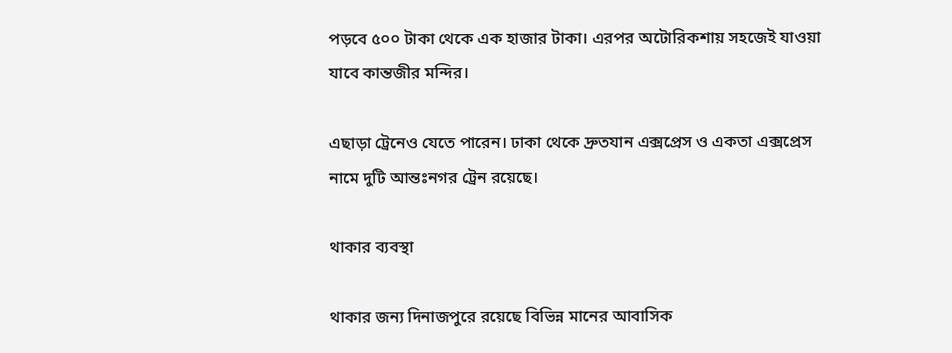পড়বে ৫০০ টাকা থেকে এক হাজার টাকা। এরপর অটোরিকশায় সহজেই যাওয়া যাবে কান্তজীর মন্দির।

এছাড়া ট্রেনেও যেতে পারেন। ঢাকা থেকে দ্রুতযান এক্সপ্রেস ও একতা এক্সপ্রেস নামে দুটি আন্তঃনগর ট্রেন রয়েছে।

থাকার ব্যবস্থা

থাকার জন্য দিনাজপুরে রয়েছে বিভিন্ন মানের আবাসিক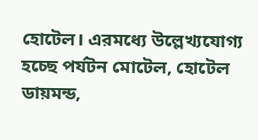হোটেল। এরমধ্যে উল্লেখ্যযোগ্য হচ্ছে পর্যটন মোটেল, হোটেল ডায়মন্ড,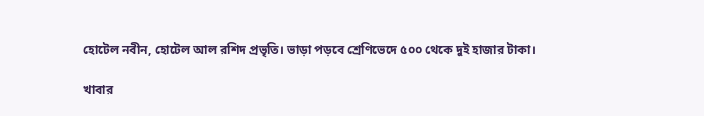হোটেল নবীন, হোটেল আল রশিদ প্রভৃতি। ভাড়া পড়বে শ্রেণিভেদে ৫০০ থেকে দুই হাজার টাকা।

খাবার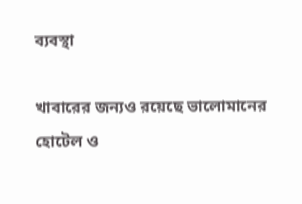ব্যবস্থা

খাবারের জন্যও রয়েছে ভালোমানের হোটেল ও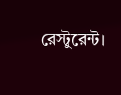রেস্টুরেন্ট।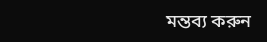মন্তব্য করুন